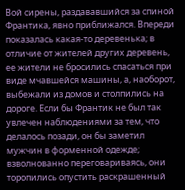Вой сирены, раздававшийся за спиной Франтика, явно приближался. Впереди показалась какая-то деревенька; в отличие от жителей других деревень, ее жители не бросились спасаться при виде мчавшейся машины, а, наоборот, выбежали из домов и столпились на дороге. Если бы Франтик не был так увлечен наблюдениями за тем, что делалось позади, он бы заметил мужчин в форменной одежде; взволнованно переговариваясь, они торопились опустить раскрашенный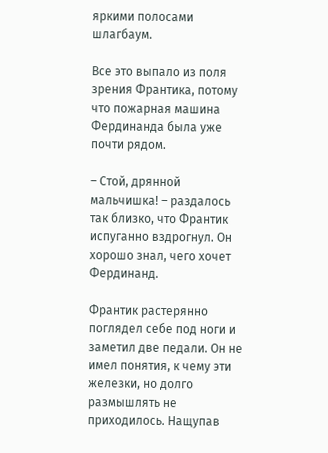яркими полосами шлагбаум.

Все это выпало из поля зрения Франтика, потому что пожарная машина Фердинанда была уже почти рядом.

– Стой, дрянной мальчишка! – раздалось так близко, что Франтик испуганно вздрогнул. Он хорошо знал, чего хочет Фердинанд.

Франтик растерянно поглядел себе под ноги и заметил две педали. Он не имел понятия, к чему эти железки, но долго размышлять не приходилось. Нащупав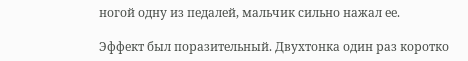ногой одну из педалей, мальчик сильно нажал ее.

Эффект был поразительный. Двухтонка один раз коротко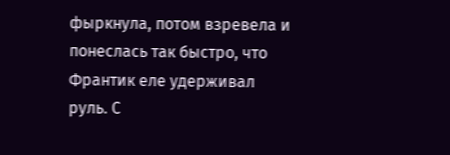фыркнула, потом взревела и понеслась так быстро, что Франтик еле удерживал руль. С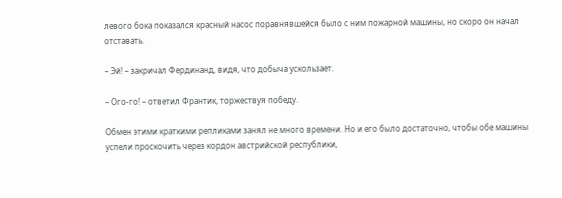левого бока показался красный насос поравнявшейся было с ним пожарной машины, но скоро он начал отставать.

– Эй! – закричал Фердинанд, видя, что добыча ускользает.

– Ого-го! – ответил Франтик, торжествуя победу.

Обмен этими краткими репликами занял не много времени. Но и его было достаточно, чтобы обе машины успели проскочить через кордон австрийской республики,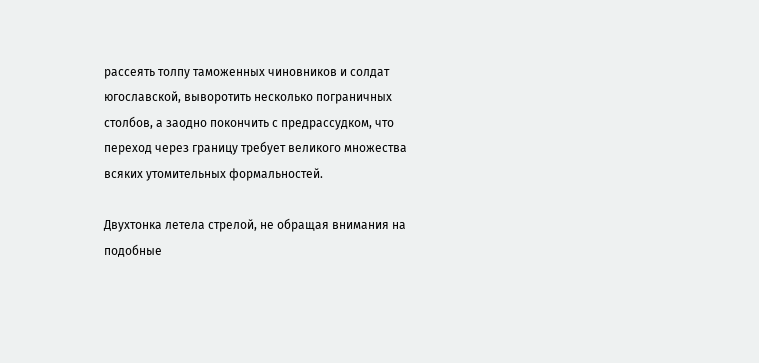рассеять толпу таможенных чиновников и солдат югославской, выворотить несколько пограничных столбов, а заодно покончить с предрассудком, что переход через границу требует великого множества всяких утомительных формальностей.

Двухтонка летела стрелой, не обращая внимания на подобные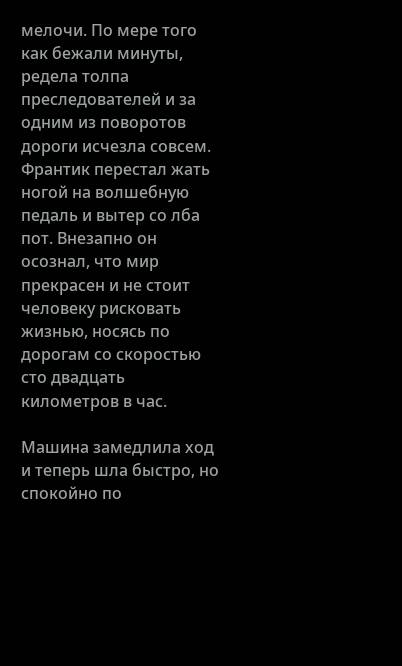мелочи. По мере того как бежали минуты, редела толпа преследователей и за одним из поворотов дороги исчезла совсем. Франтик перестал жать ногой на волшебную педаль и вытер со лба пот. Внезапно он осознал, что мир прекрасен и не стоит человеку рисковать жизнью, носясь по дорогам со скоростью сто двадцать километров в час.

Машина замедлила ход и теперь шла быстро, но спокойно по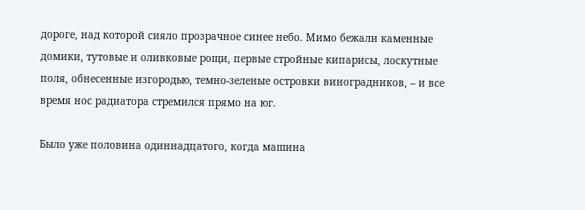дороге, над которой сияло прозрачное синее небо. Мимо бежали каменные домики, тутовые и оливковые рощи, первые стройные кипарисы, лоскутные поля, обнесенные изгородью, темно-зеленые островки виноградников, – и все время нос радиатора стремился прямо на юг.

Было уже половина одиннадцатого, когда машина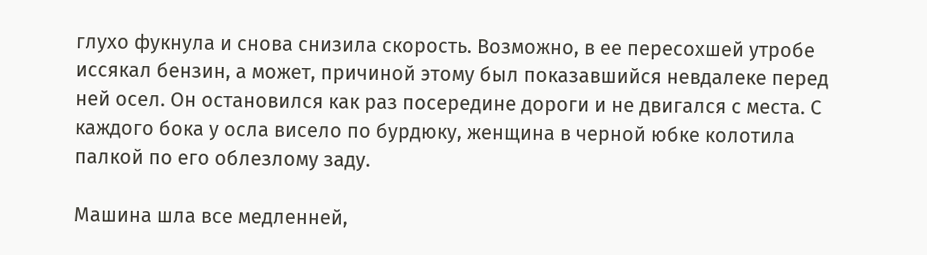глухо фукнула и снова снизила скорость. Возможно, в ее пересохшей утробе иссякал бензин, а может, причиной этому был показавшийся невдалеке перед ней осел. Он остановился как раз посередине дороги и не двигался с места. С каждого бока у осла висело по бурдюку, женщина в черной юбке колотила палкой по его облезлому заду.

Машина шла все медленней,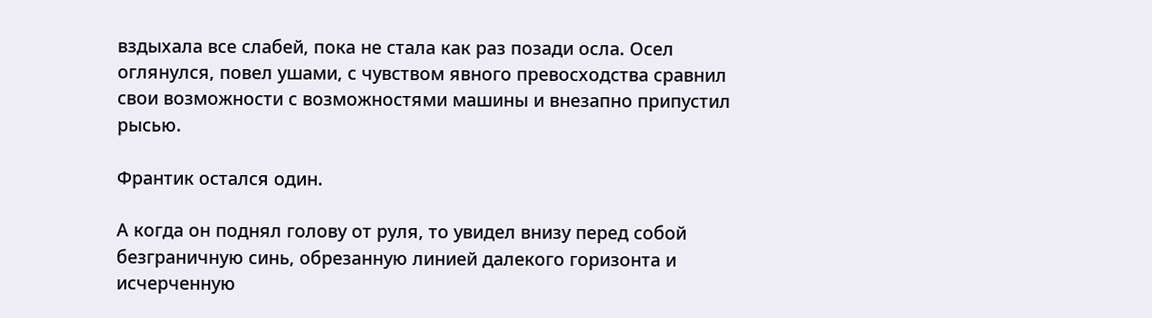вздыхала все слабей, пока не стала как раз позади осла. Осел оглянулся, повел ушами, с чувством явного превосходства сравнил свои возможности с возможностями машины и внезапно припустил рысью.

Франтик остался один.

А когда он поднял голову от руля, то увидел внизу перед собой безграничную синь, обрезанную линией далекого горизонта и исчерченную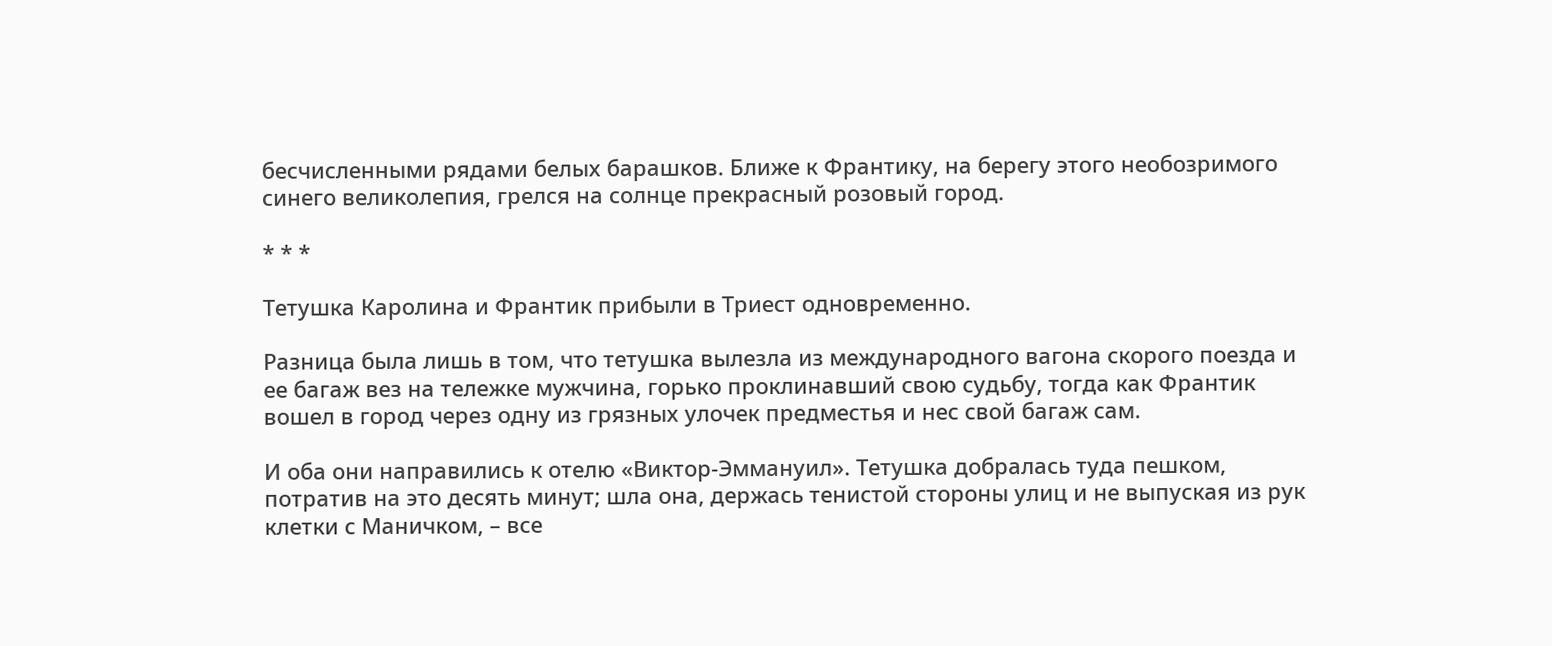бесчисленными рядами белых барашков. Ближе к Франтику, на берегу этого необозримого синего великолепия, грелся на солнце прекрасный розовый город.

* * *

Тетушка Каролина и Франтик прибыли в Триест одновременно.

Разница была лишь в том, что тетушка вылезла из международного вагона скорого поезда и ее багаж вез на тележке мужчина, горько проклинавший свою судьбу, тогда как Франтик вошел в город через одну из грязных улочек предместья и нес свой багаж сам.

И оба они направились к отелю «Виктор-Эммануил». Тетушка добралась туда пешком, потратив на это десять минут; шла она, держась тенистой стороны улиц и не выпуская из рук клетки с Маничком, – все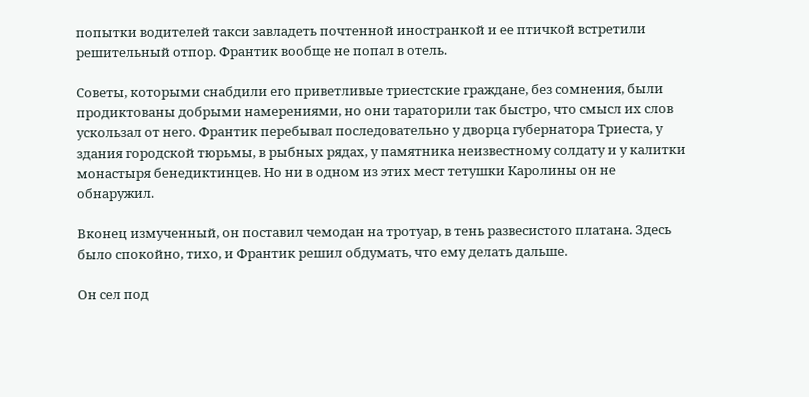попытки водителей такси завладеть почтенной иностранкой и ее птичкой встретили решительный отпор. Франтик вообще не попал в отель.

Советы, которыми снабдили его приветливые триестские граждане, без сомнения, были продиктованы добрыми намерениями, но они тараторили так быстро, что смысл их слов ускользал от него. Франтик перебывал последовательно у дворца губернатора Триеста, у здания городской тюрьмы, в рыбных рядах, у памятника неизвестному солдату и у калитки монастыря бенедиктинцев. Но ни в одном из этих мест тетушки Каролины он не обнаружил.

Вконец измученный, он поставил чемодан на тротуар, в тень развесистого платана. Здесь было спокойно, тихо, и Франтик решил обдумать, что ему делать дальше.

Он сел под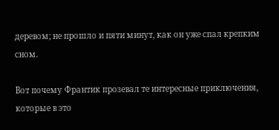деревом; не прошло и пяти минут, как он уже спал крепким сном.

Вот почему Франтик прозевал те интересные приключения, которые в это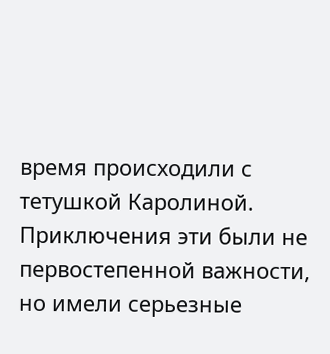время происходили с тетушкой Каролиной. Приключения эти были не первостепенной важности, но имели серьезные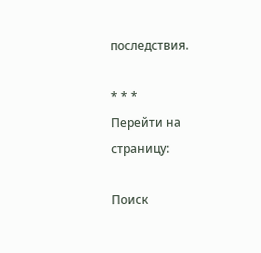последствия.

* * *
Перейти на страницу:

Поиск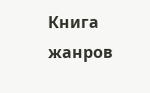Книга жанров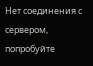Нет соединения с сервером, попробуйте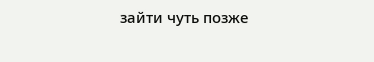зайти чуть позже